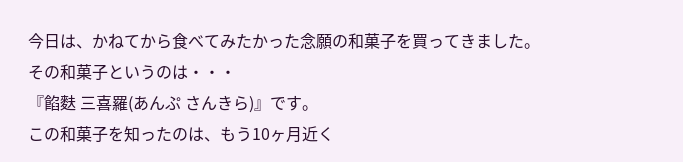今日は、かねてから食べてみたかった念願の和菓子を買ってきました。
その和菓子というのは・・・
『餡麩 三喜羅(あんぷ さんきら)』です。
この和菓子を知ったのは、もう10ヶ月近く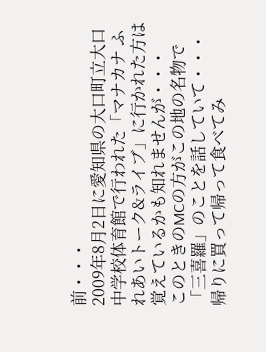前・・・
2009年8月2日に愛知県の大口町立大口中学校体育館で行われた「マナカナ ふれあいトーク&ライブ」に行かれた方は覚えているかも知れませんが・・・
このときのMCの方がこの地の名物で「三喜羅」のことを話していて・・・
帰りに買って帰って食べてみ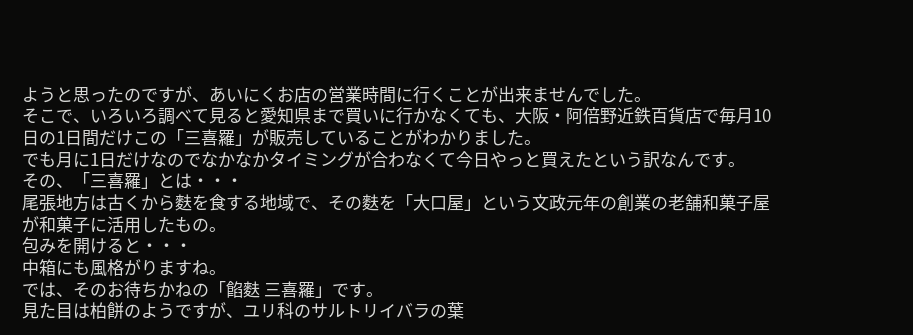ようと思ったのですが、あいにくお店の営業時間に行くことが出来ませんでした。
そこで、いろいろ調べて見ると愛知県まで買いに行かなくても、大阪・阿倍野近鉄百貨店で毎月10日の1日間だけこの「三喜羅」が販売していることがわかりました。
でも月に1日だけなのでなかなかタイミングが合わなくて今日やっと買えたという訳なんです。
その、「三喜羅」とは・・・
尾張地方は古くから麩を食する地域で、その麩を「大口屋」という文政元年の創業の老舗和菓子屋が和菓子に活用したもの。
包みを開けると・・・
中箱にも風格がりますね。
では、そのお待ちかねの「餡麩 三喜羅」です。
見た目は柏餅のようですが、ユリ科のサルトリイバラの葉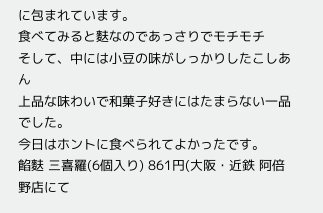に包まれています。
食べてみると麩なのであっさりでモチモチ
そして、中には小豆の味がしっかりしたこしあん
上品な味わいで和菓子好きにはたまらない一品でした。
今日はホントに食べられてよかったです。
餡麩 三喜羅(6個入り) 861円(大阪・近鉄 阿倍野店にて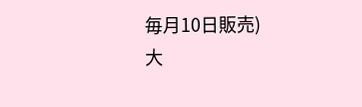毎月10日販売)
大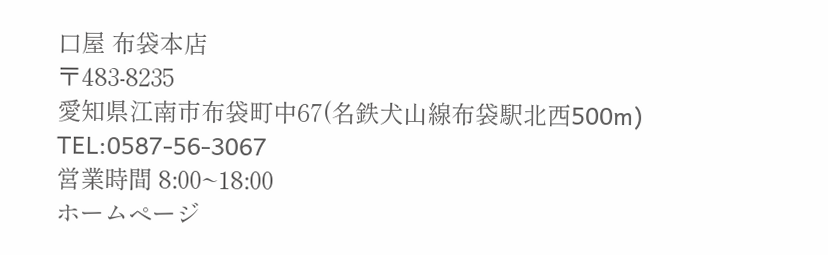口屋 布袋本店
〒483-8235
愛知県江南市布袋町中67(名鉄犬山線布袋駅北西500m)
TEL:0587-56-3067
営業時間 8:00~18:00
ホームページ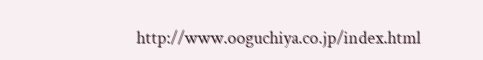http://www.ooguchiya.co.jp/index.html